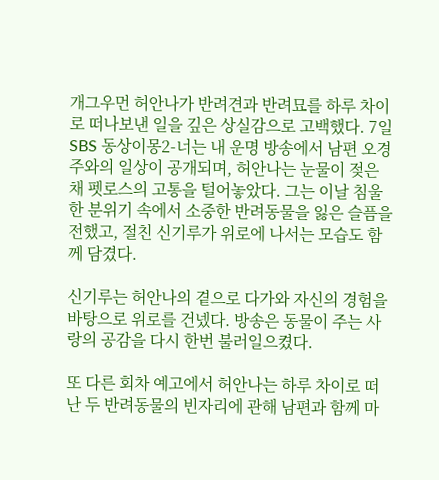개그우먼 허안나가 반려견과 반려묘를 하루 차이로 떠나보낸 일을 깊은 상실감으로 고백했다. 7일 SBS 동상이몽2-너는 내 운명 방송에서 남편 오경주와의 일상이 공개되며, 허안나는 눈물이 젖은 채 펫로스의 고통을 털어놓았다. 그는 이날 침울한 분위기 속에서 소중한 반려동물을 잃은 슬픔을 전했고, 절친 신기루가 위로에 나서는 모습도 함께 담겼다.

신기루는 허안나의 곁으로 다가와 자신의 경험을 바탕으로 위로를 건넸다. 방송은 동물이 주는 사랑의 공감을 다시 한번 불러일으켰다.

또 다른 회차 예고에서 허안나는 하루 차이로 떠난 두 반려동물의 빈자리에 관해 남편과 함께 마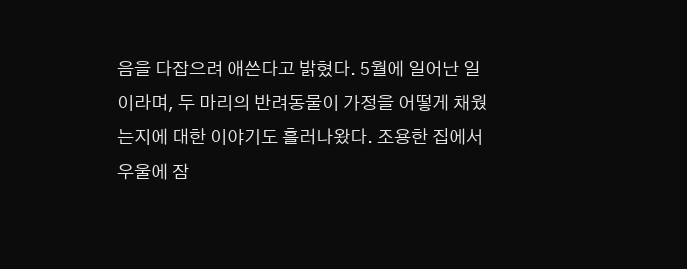음을 다잡으려 애쓴다고 밝혔다. 5월에 일어난 일이라며, 두 마리의 반려동물이 가정을 어떻게 채웠는지에 대한 이야기도 흘러나왔다. 조용한 집에서 우울에 잠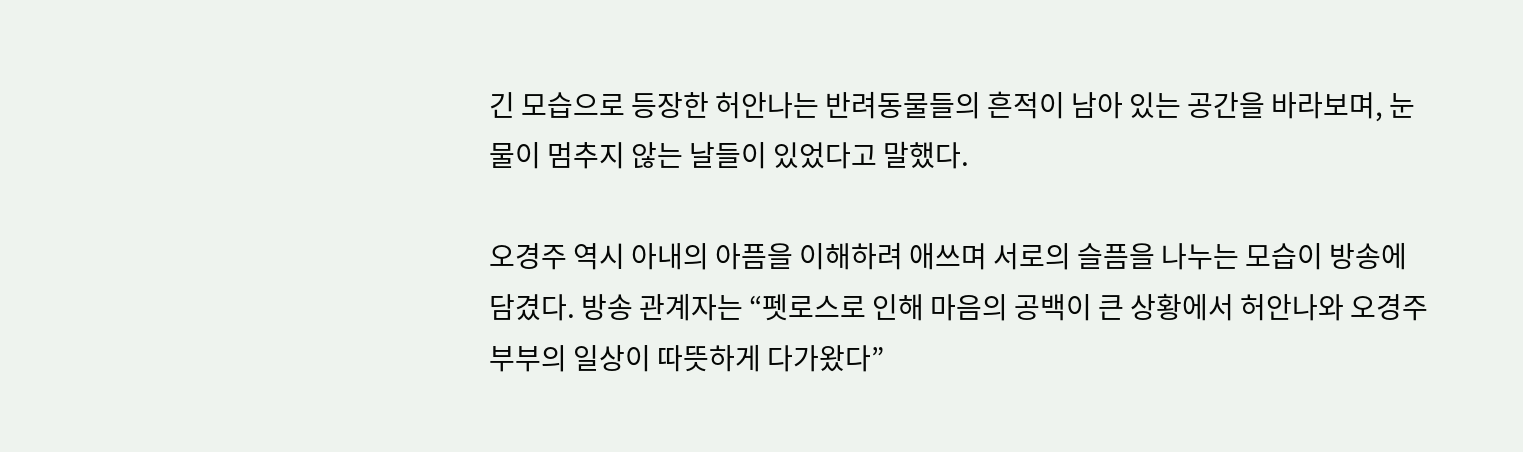긴 모습으로 등장한 허안나는 반려동물들의 흔적이 남아 있는 공간을 바라보며, 눈물이 멈추지 않는 날들이 있었다고 말했다.

오경주 역시 아내의 아픔을 이해하려 애쓰며 서로의 슬픔을 나누는 모습이 방송에 담겼다. 방송 관계자는 “펫로스로 인해 마음의 공백이 큰 상황에서 허안나와 오경주 부부의 일상이 따뜻하게 다가왔다”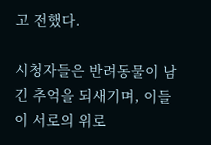고 전했다.

시청자들은 반려동물이 남긴 추억을 되새기며, 이들이 서로의 위로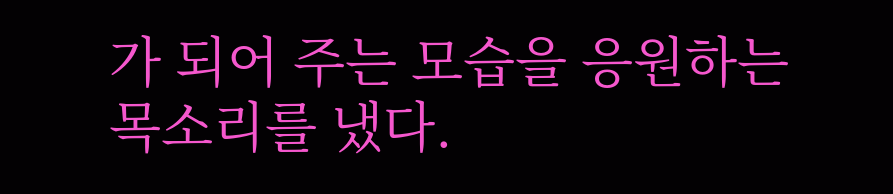가 되어 주는 모습을 응원하는 목소리를 냈다.